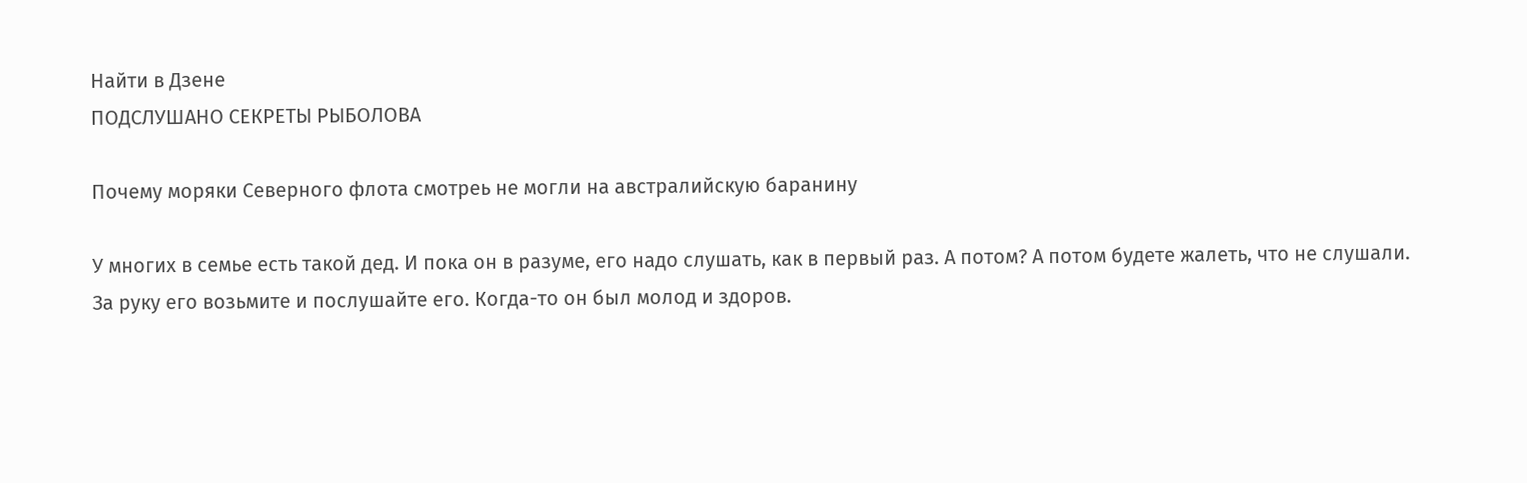Найти в Дзене
ПОДСЛУШАНО СЕКРЕТЫ РЫБОЛОВА

Почему моряки Северного флота смотреь не могли на австралийскую баранину

У многих в семье есть такой дед. И пока он в разуме, его надо слушать, как в первый раз. А потом? А потом будете жалеть, что не слушали. За руку его возьмите и послушайте его. Когда-то он был молод и здоров.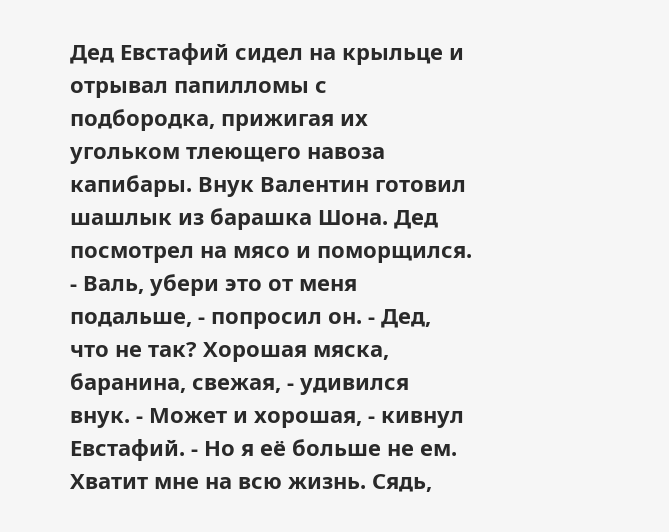Дед Евстафий сидел на крыльце и отрывал папилломы с подбородка, прижигая их угольком тлеющего навоза капибары. Внук Валентин готовил шашлык из барашка Шона. Дед посмотрел на мясо и поморщился. - Валь, убери это от меня подальше, - попросил он. - Дед, что не так? Хорошая мяска, баранина, свежая, - удивился внук. - Может и хорошая, - кивнул Евстафий. - Но я её больше не ем. Хватит мне на всю жизнь. Сядь,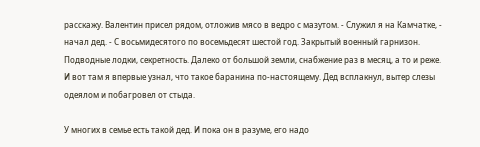расскажу. Валентин присел рядом, отложив мясо в ведро с мазутом. - Служил я на Камчатке, - начал дед. - С восьмидесятого по восемьдесят шестой год. Закрытый военный гарнизон. Подводные лодки, секретность. Далеко от большой земли, снабжение раз в месяц, а то и реже. И вот там я впервые узнал, что такое баранина по-настоящему. Дед всплакнул, вытер слезы одеялом и побагровел от стыда.

У многих в семье есть такой дед. И пока он в разуме, его надо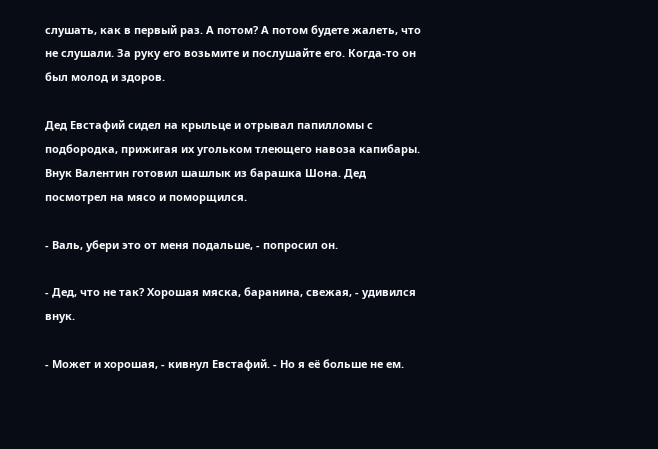слушать, как в первый раз. А потом? А потом будете жалеть, что не слушали. За руку его возьмите и послушайте его. Когда-то он был молод и здоров.

Дед Евстафий сидел на крыльце и отрывал папилломы с подбородка, прижигая их угольком тлеющего навоза капибары. Внук Валентин готовил шашлык из барашка Шона. Дед посмотрел на мясо и поморщился.

- Валь, убери это от меня подальше, - попросил он.

- Дед, что не так? Хорошая мяска, баранина, свежая, - удивился внук.

- Может и хорошая, - кивнул Евстафий. - Но я её больше не ем.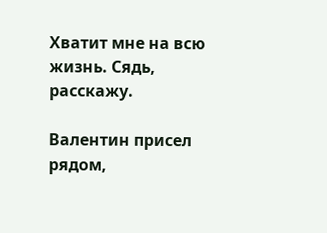Хватит мне на всю жизнь. Сядь, расскажу.

Валентин присел рядом,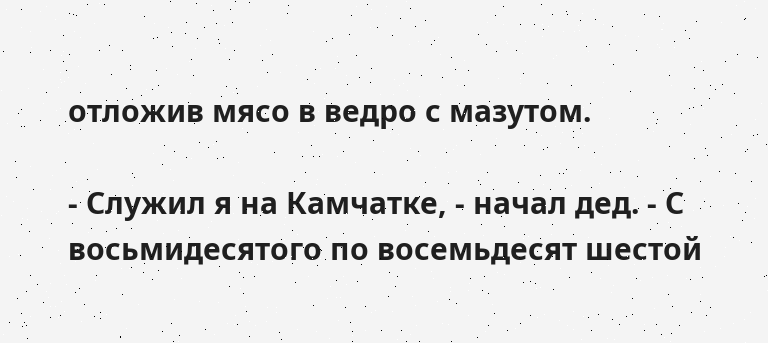отложив мясо в ведро с мазутом.

- Служил я на Камчатке, - начал дед. - С восьмидесятого по восемьдесят шестой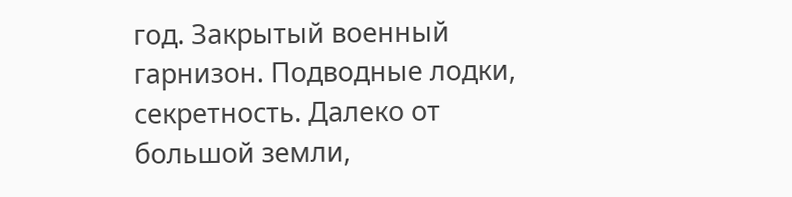год. Закрытый военный гарнизон. Подводные лодки, секретность. Далеко от большой земли,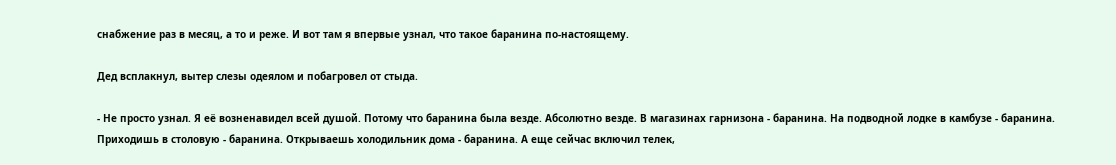снабжение раз в месяц, а то и реже. И вот там я впервые узнал, что такое баранина по-настоящему.

Дед всплакнул, вытер слезы одеялом и побагровел от стыда.

- Не просто узнал. Я её возненавидел всей душой. Потому что баранина была везде. Абсолютно везде. В магазинах гарнизона - баранина. На подводной лодке в камбузе - баранина. Приходишь в столовую - баранина. Открываешь холодильник дома - баранина. А еще сейчас включил телек,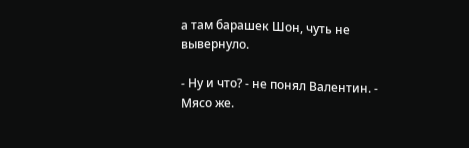а там барашек Шон, чуть не вывернуло.

- Ну и что? - не понял Валентин. - Мясо же.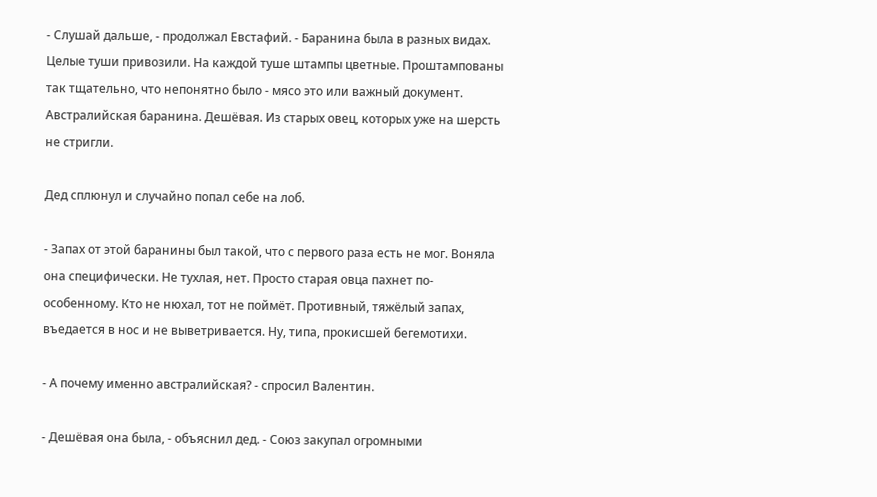- Слушай дальше, - продолжал Евстафий. - Баранина была в разных видах. Целые туши привозили. На каждой туше штампы цветные. Проштампованы так тщательно, что непонятно было - мясо это или важный документ. Австралийская баранина. Дешёвая. Из старых овец, которых уже на шерсть не стригли.

Дед сплюнул и случайно попал себе на лоб.

- Запах от этой баранины был такой, что с первого раза есть не мог. Воняла она специфически. Не тухлая, нет. Просто старая овца пахнет по-особенному. Кто не нюхал, тот не поймёт. Противный, тяжёлый запах, въедается в нос и не выветривается. Ну, типа, прокисшей бегемотихи.

- А почему именно австралийская? - спросил Валентин.

- Дешёвая она была, - объяснил дед. - Союз закупал огромными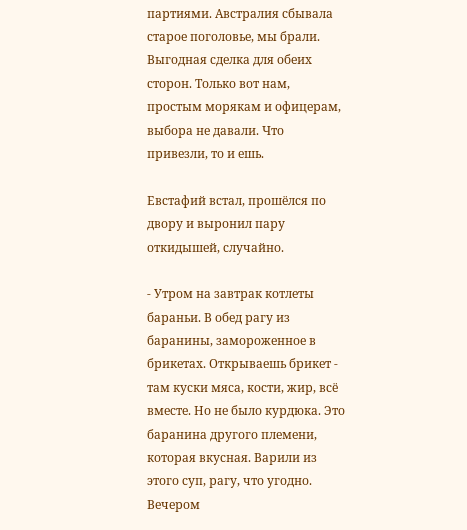партиями. Австралия сбывала старое поголовье, мы брали. Выгодная сделка для обеих сторон. Только вот нам, простым морякам и офицерам, выбора не давали. Что привезли, то и ешь.

Евстафий встал, прошёлся по двору и выронил пару откидышей, случайно.

- Утром на завтрак котлеты бараньи. В обед рагу из баранины, замороженное в брикетах. Открываешь брикет - там куски мяса, кости, жир, всё вместе. Но не было курдюка. Это баранина другого племени, которая вкусная. Варили из этого суп, рагу, что угодно. Вечером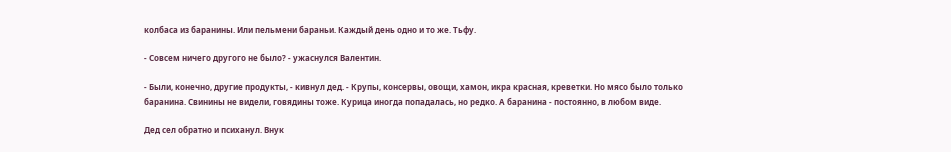колбаса из баранины. Или пельмени бараньи. Каждый день одно и то же. Тьфу.

- Совсем ничего другого не было? - ужаснулся Валентин.

- Были, конечно, другие продукты, - кивнул дед. - Крупы, консервы, овощи, хамон, икра красная, креветки. Но мясо было только баранина. Свинины не видели, говядины тоже. Курица иногда попадалась, но редко. А баранина - постоянно, в любом виде.

Дед сел обратно и психанул. Внук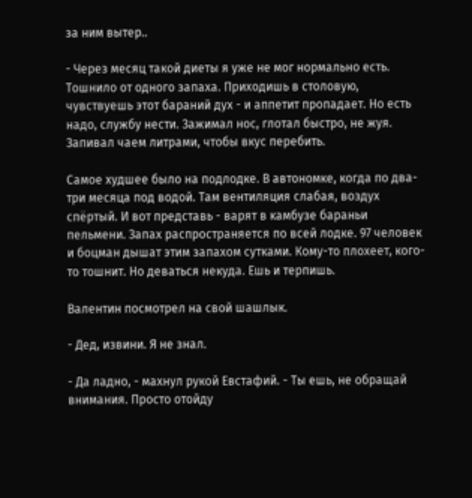за ним вытер..

- Через месяц такой диеты я уже не мог нормально есть. Тошнило от одного запаха. Приходишь в столовую, чувствуешь этот бараний дух - и аппетит пропадает. Но есть надо, службу нести. Зажимал нос, глотал быстро, не жуя. Запивал чаем литрами, чтобы вкус перебить.

Самое худшее было на подлодке. В автономке, когда по два-три месяца под водой. Там вентиляция слабая, воздух спёртый. И вот представь - варят в камбузе бараньи пельмени. Запах распространяется по всей лодке. 97 человек и боцман дышат этим запахом сутками. Кому-то плохеет, кого-то тошнит. Но деваться некуда. Ешь и терпишь.

Валентин посмотрел на свой шашлык.

- Дед, извини. Я не знал.

- Да ладно, - махнул рукой Евстафий. - Ты ешь, не обращай внимания. Просто отойду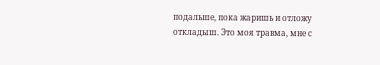подальше, пока жаришь и отложу откладыш. Это моя травма, мне с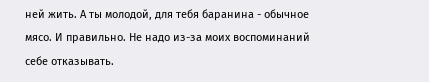ней жить. А ты молодой, для тебя баранина - обычное мясо. И правильно. Не надо из-за моих воспоминаний себе отказывать.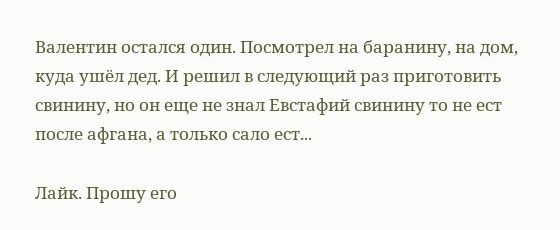Валентин остался один. Посмотрел на баранину, на дом, куда ушёл дед. И решил в следующий раз приготовить свинину, но он еще не знал Евстафий свинину то не ест после афгана, а только сало ест...

Лайк. Прошу его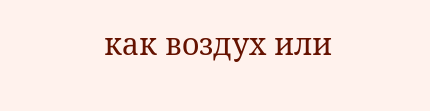как воздух или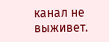канал не выживет.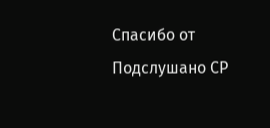Спасибо от Подслушано СР